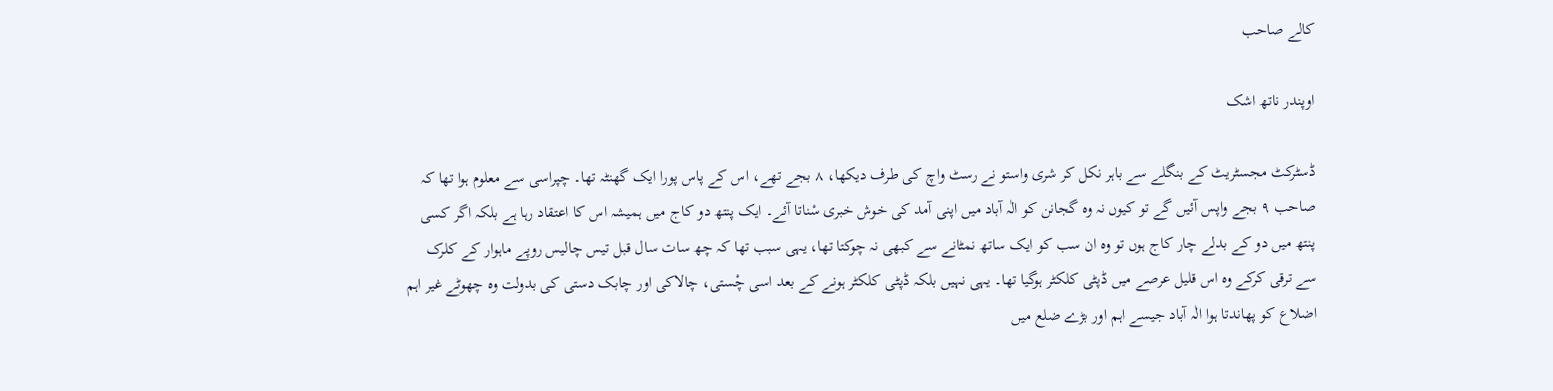کالے صاحب

اوپندر ناتھ اشک

ڈسٹرکٹ مجسٹریٹ کے بنگلے سے باہر نکل کر شری واستو نے رسٹ واچ کی طرف دیکھا، ۸ بجے تھے، اس کے پاس پورا ایک گھنٹہ تھا۔ چپراسی سے معلوم ہوا تھا کہ صاحب ۹ بجے واپس آئیں گے تو کیوں نہ وہ گجانن کو الٰہ آباد میں اپنی آمد کی خوش خبری سْناتا آئے۔ ایک پنتھ دو کاج میں ہمیشہ اس کا اعتقاد رہا ہے بلکہ اگر کسی پنتھ میں دو کے بدلے چار کاج ہوں تو وہ ان سب کو ایک ساتھ نمٹانے سے کبھی نہ چوکتا تھا، یہی سبب تھا کہ چھ سات سال قبل تیس چالیس روپے ماہوار کے کلرک سے ترقی کرکے وہ اس قلیل عرصے میں ڈپٹی کلکٹر ہوگیا تھا۔ یہی نہیں بلکہ ڈپٹی کلکٹر ہونے کے بعد اسی چْستی، چالاکی اور چابک دستی کی بدولت وہ چھوٹے غیر اہم اضلاع کو پھاندتا ہوا الٰہ آباد جیسے اہم اور بڑے ضلع میں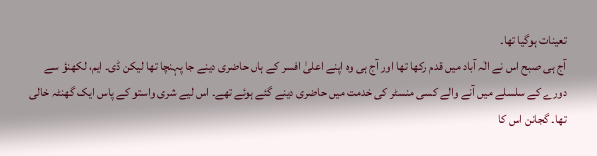تعینات ہوگیا تھا۔
آج ہی صبح اس نے الٰہ آباد میں قدم رکھا تھا اور آج ہی وہ اپنے اعلیٰ افسر کے ہاں حاضری دینے جا پہنچا تھا لیکن ڈی۔ ایم، لکھنؤ سے دورے کے سلسلے میں آنے والے کسی منسٹر کی خدمت میں حاضری دینے گئے ہوئے تھے۔ اس لیے شری واستو کے پاس ایک گھنٹہ خالی تھا۔ گجانن اس کا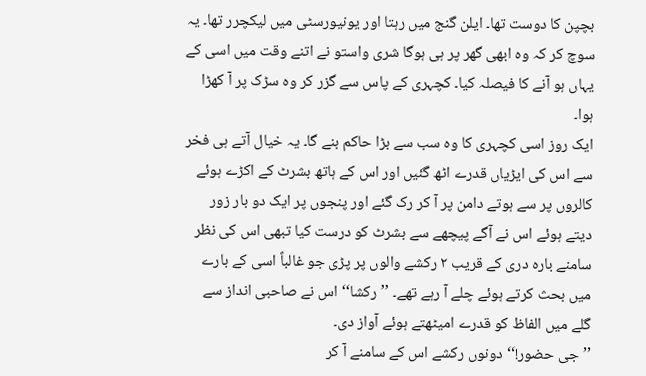بچپن کا دوست تھا۔ ایلن گنج میں رہتا اور یونیورسٹی میں لیکچرر تھا۔ یہ سوچ کر کہ وہ ابھی گھر پر ہی ہوگا شری واستو نے اتنے وقت میں اسی کے یہاں ہو آنے کا فیصلہ کیا۔ کچہری کے پاس سے گزر کر وہ سڑک پر آ کھڑا ہوا۔
ایک روز اسی کچہری کا وہ سب سے بڑا حاکم بنے گا۔ یہ خیال آتے ہی فخر سے اس کی ایڑیاں قدرے اٹھ گئیں اور اس کے ہاتھ بشرٹ کے اکڑے ہوئے کالروں پر سے ہوتے دامن پر آ کر رک گئے اور پنجوں پر ایک دو بار زور دیتے ہوئے اس نے آگے پیچھے سے بشرٹ کو درست کیا تبھی اس کی نظر سامنے بارہ دری کے قریب ۲ رکشے والوں پر پڑی جو غالباً اسی کے بارے میں بحث کرتے ہوئے چلے آ رہے تھے۔ ’’رکشا‘‘ اس نے صاحبی انداز سے گلے میں الفاظ کو قدرے امیٹھتے ہوئے آواز دی۔
’’جی حضور!‘‘ دونوں رکشے اس کے سامنے آ کر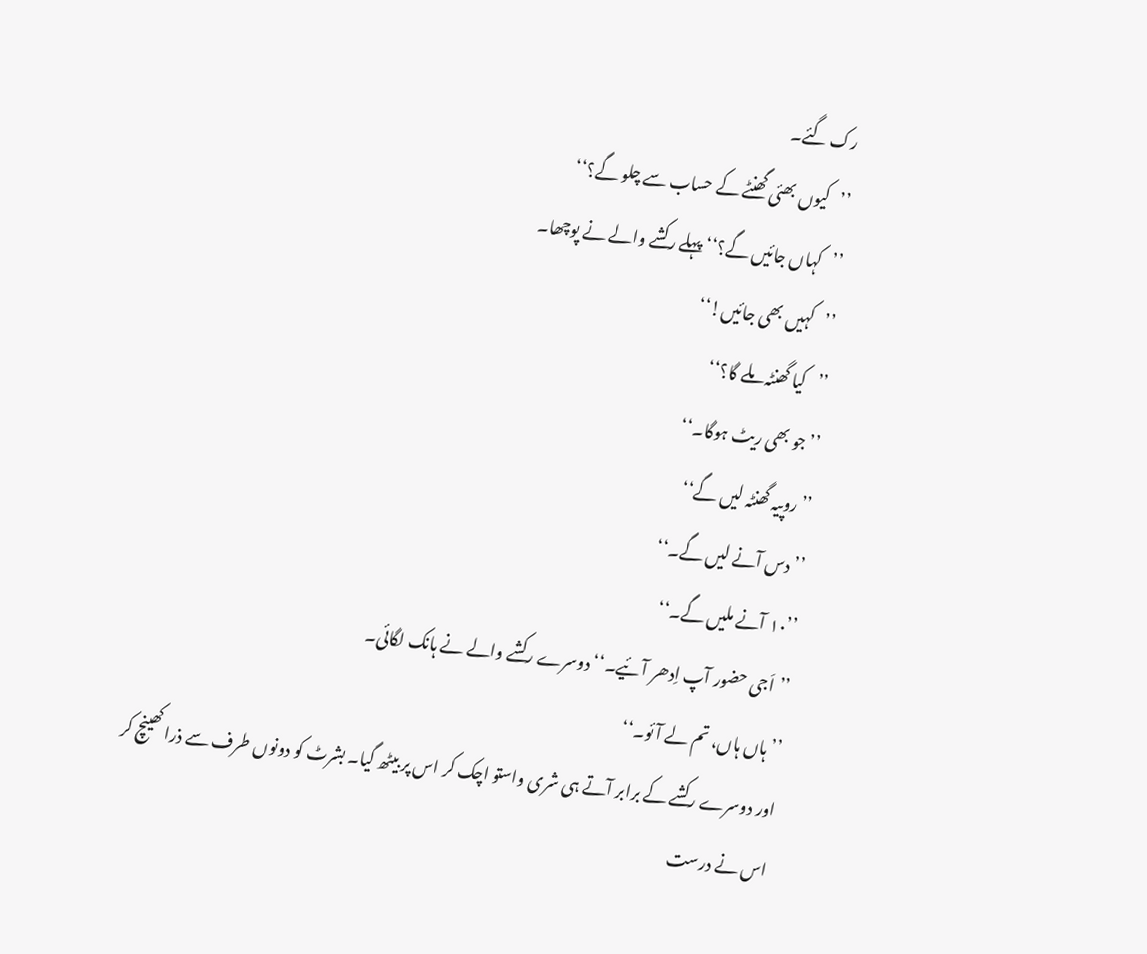رک گئے۔
’’کیوں بھئی گھنٹے کے حساب سے چلو گے؟‘‘
’’کہاں جائیں گے؟‘‘ پہلے رکشے والے نے پوچھا۔
’’کہیں بھی جائیں!‘‘
’’کیا گھنٹہ ملے گا؟‘‘
’’جو بھی ریٹ ہوگا۔‘‘
’’روپیہ گھنٹہ لیں گے‘‘
’’دس آنے لیں گے۔‘‘
’’۱۰ آنے ملیں گے۔‘‘
’’اَجی حضور آپ اِدھر آئیے۔‘‘ دوسرے رکشے والے نے ہانک لگائی۔
’’ہاں ہاں، تم لے آئو۔‘‘
اور دوسرے رکشے کے برابر آتے ہی شری واستو اچک کر اس پر بیٹھ گیا۔ بشرٹ کو دونوں طرف سے ذرا کھینچ کر اس نے درست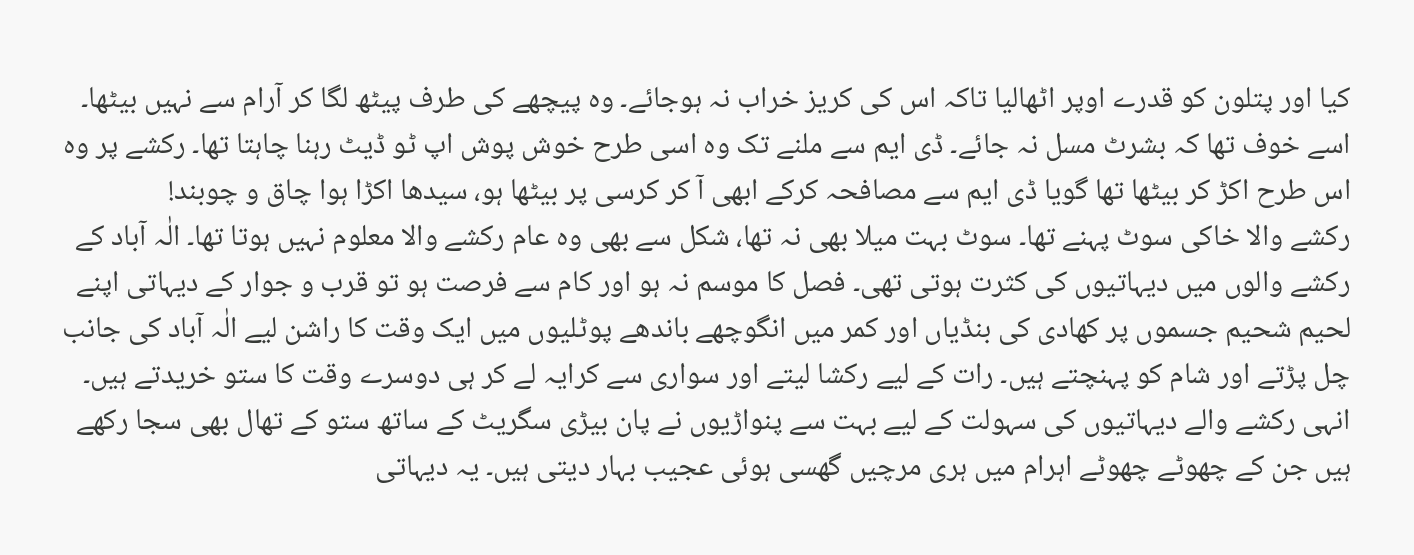کیا اور پتلون کو قدرے اوپر اٹھالیا تاکہ اس کی کریز خراب نہ ہوجائے۔ وہ پیچھے کی طرف پیٹھ لگا کر آرام سے نہیں بیٹھا۔ اسے خوف تھا کہ بشرٹ مسل نہ جائے۔ ڈی ایم سے ملنے تک وہ اسی طرح خوش پوش اپ ٹو ڈیٹ رہنا چاہتا تھا۔ رکشے پر وہ اس طرح اکڑ کر بیٹھا تھا گویا ڈی ایم سے مصافحہ کرکے ابھی آ کر کرسی پر بیٹھا ہو، سیدھا اکڑا ہوا چاق و چوبند!
رکشے والا خاکی سوٹ پہنے تھا۔ سوٹ بہت میلا بھی نہ تھا، شکل سے بھی وہ عام رکشے والا معلوم نہیں ہوتا تھا۔ الٰہ آباد کے رکشے والوں میں دیہاتیوں کی کثرت ہوتی تھی۔ فصل کا موسم نہ ہو اور کام سے فرصت ہو تو قرب و جوار کے دیہاتی اپنے لحیم شحیم جسموں پر کھادی کی بنڈیاں اور کمر میں انگوچھے باندھے پوٹلیوں میں ایک وقت کا راشن لیے الٰہ آباد کی جانب چل پڑتے اور شام کو پہنچتے ہیں۔ رات کے لیے رکشا لیتے اور سواری سے کرایہ لے کر ہی دوسرے وقت کا ستو خریدتے ہیں۔
انہی رکشے والے دیہاتیوں کی سہولت کے لیے بہت سے پنواڑیوں نے پان بیڑی سگریٹ کے ساتھ ستو کے تھال بھی سجا رکھے ہیں جن کے چھوٹے چھوٹے اہرام میں ہری مرچیں گھسی ہوئی عجیب بہار دیتی ہیں۔ یہ دیہاتی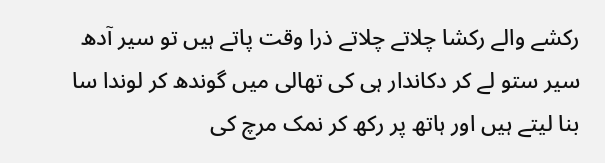رکشے والے رکشا چلاتے چلاتے ذرا وقت پاتے ہیں تو سیر آدھ سیر ستو لے کر دکاندار ہی کی تھالی میں گوندھ کر لوندا سا بنا لیتے ہیں اور ہاتھ پر رکھ کر نمک مرچ کی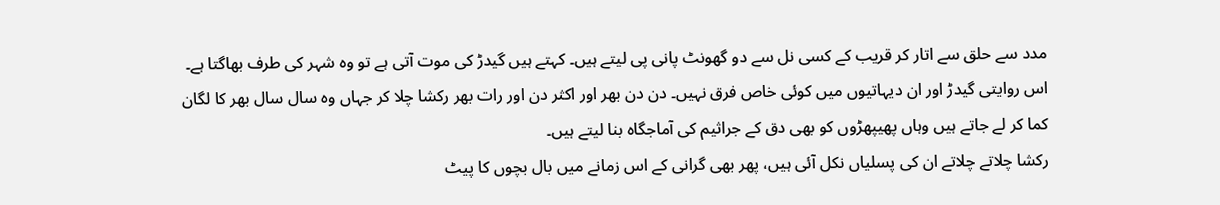مدد سے حلق سے اتار کر قریب کے کسی نل سے دو گھونٹ پانی پی لیتے ہیں۔ کہتے ہیں گیدڑ کی موت آتی ہے تو وہ شہر کی طرف بھاگتا ہے۔ اس روایتی گیدڑ اور ان دیہاتیوں میں کوئی خاص فرق نہیں۔ دن دن بھر اور اکثر دن اور رات بھر رکشا چلا کر جہاں وہ سال سال بھر کا لگان کما کر لے جاتے ہیں وہاں پھیپھڑوں کو بھی دق کے جراثیم کی آماجگاہ بنا لیتے ہیں۔
رکشا چلاتے چلاتے ان کی پسلیاں نکل آئی ہیں، پھر بھی گرانی کے اس زمانے میں بال بچوں کا پیٹ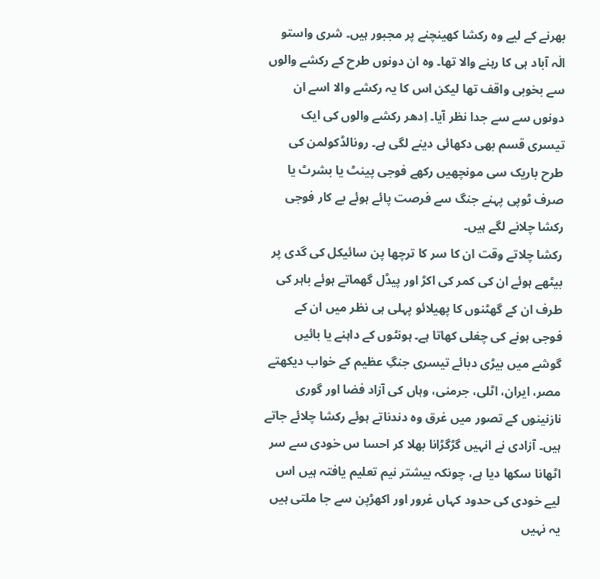بھرنے کے لیے وہ رکشا کھینچنے پر مجبور ہیں۔ شری واستو الٰہ آباد ہی کا رہنے والا تھا۔ وہ ان دونوں طرح کے رکشے والوں سے بخوبی واقف تھا لیکن اس کا یہ رکشے والا اسے ان دونوں سے سے جدا نظر آیا۔ اِدھر رکشے والوں کی ایک تیسری قسم بھی دکھائی دینے لگی ہے۔ رونالڈکولمن کی طرح باریک سی مونچھیں رکھے فوجی پینٹ یا بشرٹ یا صرف ٹوپی پہنے جنگ سے فرصت پائے ہوئے بے کار فوجی رکشا چلانے لگے ہیں۔
رکشا چلاتے وقت ان کا سر کا ترچھا پن سائیکل کی گدی پر بیٹھے ہوئے ان کی کمر کی اکڑ اور پیڈل گھماتے ہوئے باہر کی طرف ان کے گھٹنوں کا پھیلائو پہلی ہی نظر میں ان کے فوجی ہونے کی چغلی کھاتا ہے۔ ہونٹوں کے داہنے یا بائیں گوشے میں بیڑی دبائے تیسری جنگِ عظیم کے خواب دیکھتے مصر، ایران، اٹلی، جرمنی، وہاں کی آزاد فضا اور گوری نازنینوں کے تصور میں غرق وہ دندناتے ہوئے رکشا چلائے جاتے ہیں۔ آزادی نے انہیں گڑگڑانا بھلا کر احسا س خودی سے سر اٹھانا سکھا دیا ہے، چونکہ بیشتر نیم تعلیم یافتہ ہیں اس لیے خودی کی حدود کہاں غرور اور اکھڑپن سے جا ملتی ہیں یہ نہیں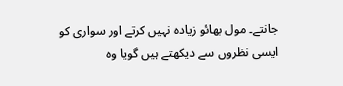جانتے۔ مول بھائو زیادہ نہیں کرتے اور سواری کو ایسی نظروں سے دیکھتے ہیں گویا وہ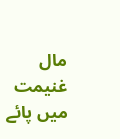مال غنیمت میں پائے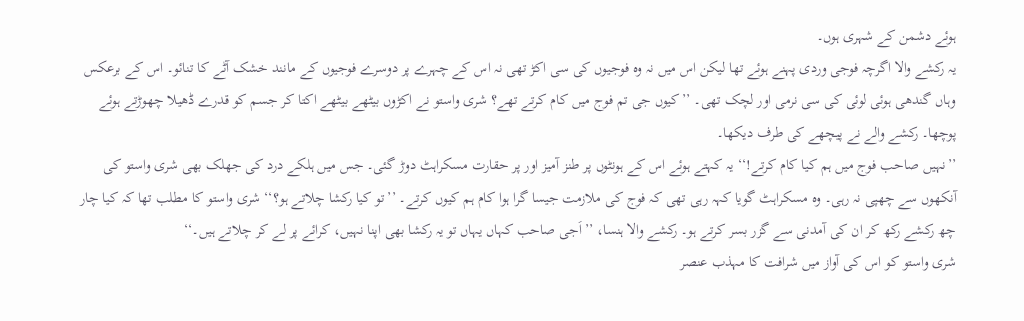ہوئے دشمن کے شہری ہوں۔
یہ رکشے والا اگرچہ فوجی وردی پہنے ہوئے تھا لیکن اس میں نہ وہ فوجیوں کی سی اکڑ تھی نہ اس کے چہرے پر دوسرے فوجیوں کے مانند خشک آٹے کا تنائو۔ اس کے برعکس وہاں گندھی ہوئی لوئی کی سی نرمی اور لچک تھی۔ ’’کیوں جی تم فوج میں کام کرتے تھے؟ شری واستو نے اکڑوں بیٹھے بیٹھے اکتا کر جسم کو قدرے ڈھیلا چھوڑتے ہوئے پوچھا۔ رکشے والے نے پیچھے کی طرف دیکھا۔
’’نہیں صاحب فوج میں ہم کیا کام کرتے!‘‘ یہ کہتے ہوئے اس کے ہونٹوں پر طنز آمیز اور پر حقارت مسکراہٹ دوڑ گئی۔ جس میں ہلکے درد کی جھلک بھی شری واستو کی آنکھوں سے چھپی نہ رہی۔ وہ مسکراہٹ گویا کہہ رہی تھی کہ فوج کی ملازمت جیسا گرا ہوا کام ہم کیوں کرتے۔ ’’تو کیا رکشا چلاتے ہو؟‘‘ شری واستو کا مطلب تھا کہ کیا چار چھ رکشے رکھ کر ان کی آمدنی سے گزر بسر کرتے ہو۔ رکشے والا ہنسا، ’’اَجی صاحب کہاں یہاں تو یہ رکشا بھی اپنا نہیں، کرائے پر لے کر چلاتے ہیں۔‘‘
شری واستو کو اس کی آواز میں شرافت کا مہذب عنصر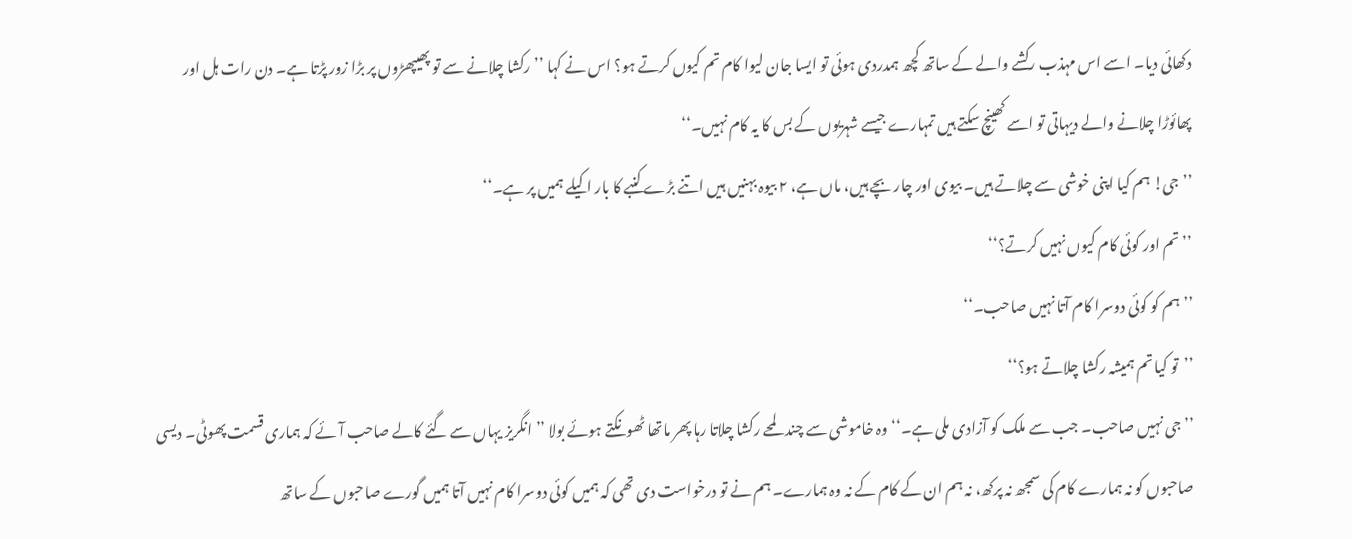دکھائی دیا۔ اسے اس مہذب رکشے والے کے ساتھ کچھ ہمدردی ہوئی تو ایسا جان لیوا کام تم کیوں کرتے ہو؟ اس نے کہا ’’رکشا چلانے سے تو پھیپھڑوں پر بڑا زور پڑتا ہے۔ دن رات ہل اور پھائوڑا چلانے والے دیہاتی تو اسے کھینچ سکتے ہیں تمہارے جیسے شہریوں کے بس کا یہ کام نہیں۔‘‘
’’جی! ہم کیا اپنی خوشی سے چلاتے ہیں۔ بیوی اور چار بچے ہیں، ماں ہے، ۲ بیوہ بہنیں ہیں اتنے بڑے کنبے کا بار اکیلے ہمیں پر ہے۔‘‘
’’تم اور کوئی کام کیوں نہیں کرتے؟‘‘
’’ہم کو کوئی دوسرا کام آتا نہیں صاحب۔‘‘
’’تو کیا تم ہمیشہ رکشا چلاتے ہو؟‘‘
’’جی نہیں صاحب۔ جب سے ملک کو آزادی ملی ہے۔‘‘ وہ خاموشی سے چند لمحے رکشا چلاتا رہا پھر ماتھا ٹھونکتے ہوئے بولا ’’انگریز یہاں سے گئے کالے صاحب آئے کہ ہماری قسمت پھوٹی۔ دیسی صاحبوں کو نہ ہمارے کام کی سمجھ نہ پرکھ، نہ ہم ان کے کام کے نہ وہ ہمارے۔ ہم نے تو درخواست دی تھی کہ ہمیں کوئی دوسرا کام نہیں آتا ہمیں گورے صاحبوں کے ساتھ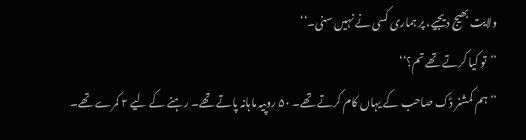ولایت بھیج دیجیے، پر ہماری کسی نے نہیں سنی۔‘‘
’’تو کیا کرتے تھے تم؟‘‘
’’ہم کمشنر ڈک صاحب کے یہاں کام کرتے تھے۔ ۵۰ روپیہ ماہانہ پاتے تھے۔ رہنے کے لیے ۲ کمرے تھے۔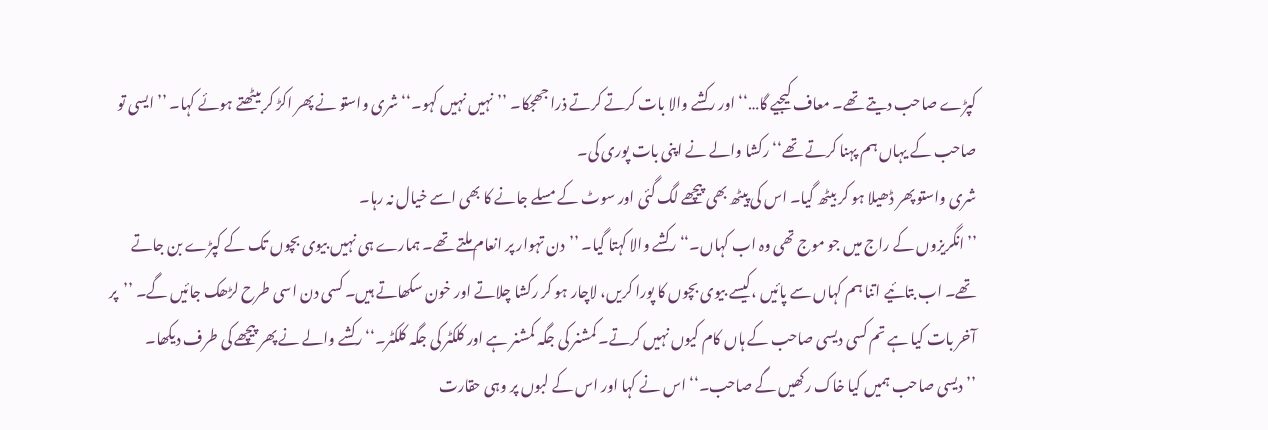کپڑے صاحب دیتے تھے۔ معاف کیجیے گا…‘‘ اور رکشے والا بات کرتے کرتے ذرا جھجکا۔ ’’نہیں نہیں کہو۔‘‘ شری واستو نے پھر اکڑ کر بیٹھتے ہوئے کہا۔ ’’ایسی تو صاحب کے یہاں ہم پہنا کرتے تھے‘‘ رکشا والے نے اپنی بات پوری کی۔
شری واستو پھر ڈھیلا ہو کر بیٹھ گیا۔ اس کی پیٹھ بھی پیچھے لگ گئی اور سوٹ کے مسلے جانے کا بھی اسے خیال نہ رہا۔
’’انگریزوں کے راج میں جو موج تھی وہ اب کہاں۔‘‘ رکشے والا کہتا گیا۔ ’’دن تہوار پر انعام ملتے تھے۔ ہمارے ہی نہیں بیوی بچوں تک کے کپڑے بن جاتے تھے۔ اب بتائیے اتنا ہم کہاں سے پائیں ،کیسے بیوی بچوں کا پورا کریں، لاچار ہو کر رکشا چلاتے اور خون سکھاتے ہیں۔ کسی دن اسی طرح لڑھک جائیں گے۔ ’’پر آخر بات کیا ہے تم کسی دیسی صاحب کے ہاں کام کیوں نہیں کرتے۔ کمشنر کی جگہ کمشنر ہے اور کلکٹر کی جگہ کلکٹر۔‘‘ رکشے والے نے پھر پیچھے کی طرف دیکھا۔ ’’دیسی صاحب ہمیں کیا خاک رکھیں گے صاحب۔‘‘ اس نے کہا اور اس کے لبوں پر وہی حقارت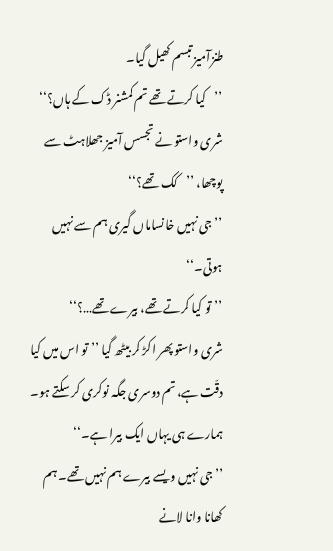طنزآمیز تبسم کھیل گیا۔
’’کیا کرتے تھے تم کمشنر ڈک کے ہاں؟‘‘
شری واستو نے تجسس آمیز جھلاہٹ سے پوچھا، ’’کک تھے؟‘‘
’’جی نہیں خانساماں گیری ہم سے نہیں ہوتی۔‘‘
’’تو کیا کرتے تھے، بیرے تھے…؟‘‘
شری واستو پھر اکڑ کر بیٹھ گیا ’’تو اس میں کیا دقّت ہے، تم دوسری جگہ نوکری کر سکتے ہو۔ ہمارے ہی یہاں ایک بیرا ہے۔‘‘
’’جی نہیں ویسے بیرے ہم نہیں تھے۔ ہم کھانا وانا لانے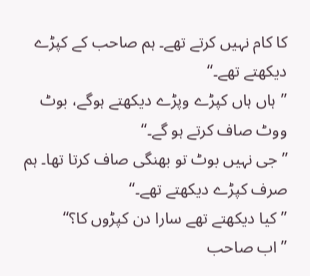کا کام نہیں کرتے تھے۔ ہم صاحب کے کپڑے دیکھتے تھے۔‘‘
’’ہاں ہاں کپڑے وپڑے دیکھتے ہوگے، بوٹ ووٹ صاف کرتے ہو گے۔‘‘
’’جی نہیں بوٹ تو بھنگی صاف کرتا تھا۔ ہم صرف کپڑے دیکھتے تھے۔‘‘
’’کیا دیکھتے تھے سارا دن کپڑوں کا؟‘‘
’’اب صاحب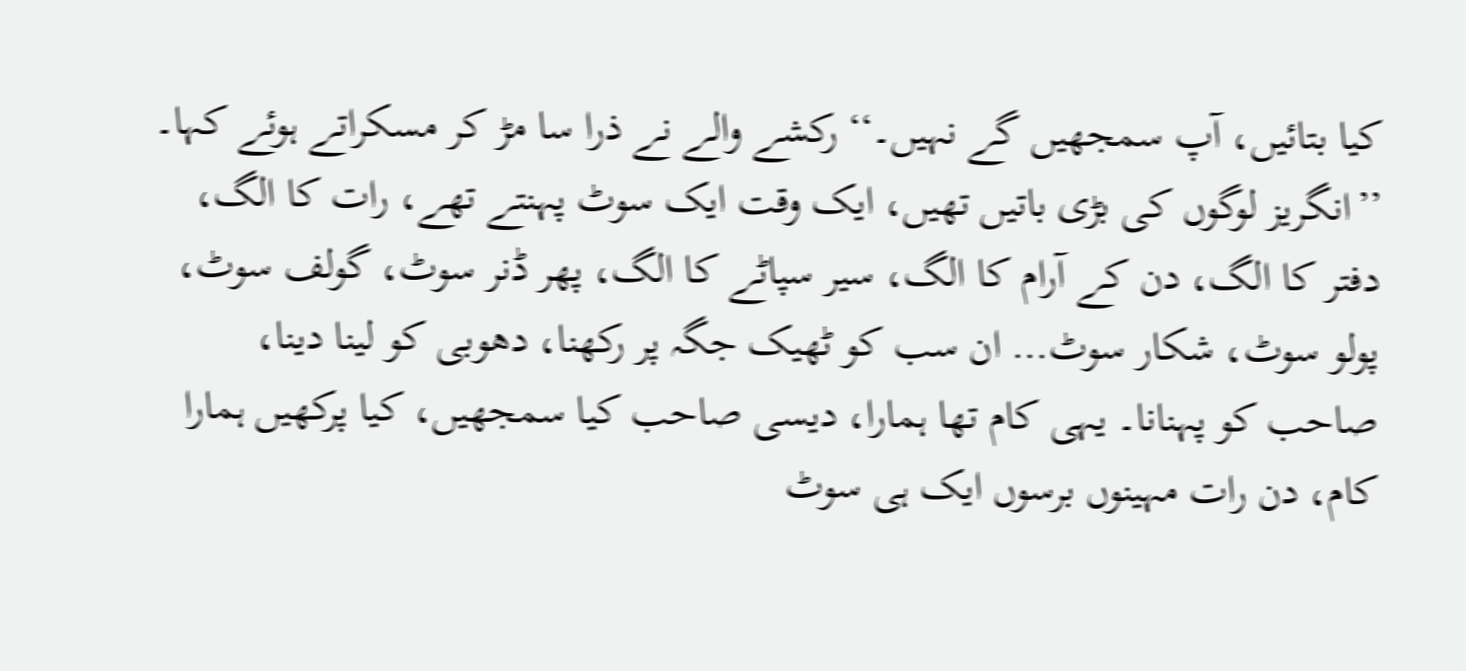کیا بتائیں، آپ سمجھیں گے نہیں۔‘‘ رکشے والے نے ذرا سا مڑ کر مسکراتے ہوئے کہا۔ ’’انگریز لوگوں کی بڑی باتیں تھیں، ایک وقت ایک سوٹ پہنتے تھے، رات کا الگ، دفتر کا الگ، دن کے آرام کا الگ، سیر سپاٹے کا الگ، پھر ڈنر سوٹ، گولف سوٹ، پولو سوٹ، شکار سوٹ… ان سب کو ٹھیک جگہ پر رکھنا، دھوبی کو لینا دینا، صاحب کو پہنانا۔ یہی کام تھا ہمارا، دیسی صاحب کیا سمجھیں، کیا پرکھیں ہمارا کام، دن رات مہینوں برسوں ایک ہی سوٹ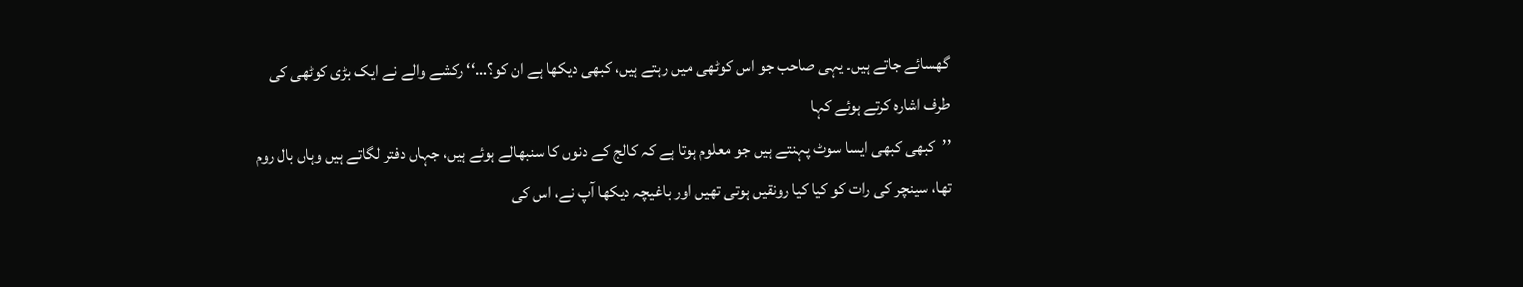گھسائے جاتے ہیں۔ یہی صاحب جو اس کوٹھی میں رہتے ہیں، کبھی دیکھا ہے ان کو؟…‘‘ رکشے والے نے ایک بڑی کوٹھی کی طرف اشارہ کرتے ہوئے کہا
’’کبھی کبھی ایسا سوٹ پہنتے ہیں جو معلوم ہوتا ہے کہ کالج کے دنوں کا سنبھالے ہوئے ہیں، جہاں دفتر لگاتے ہیں وہاں بال روم تھا، سینچر کی رات کو کیا کیا رونقیں ہوتی تھیں اور باغیچہ دیکھا آپ نے، اس کی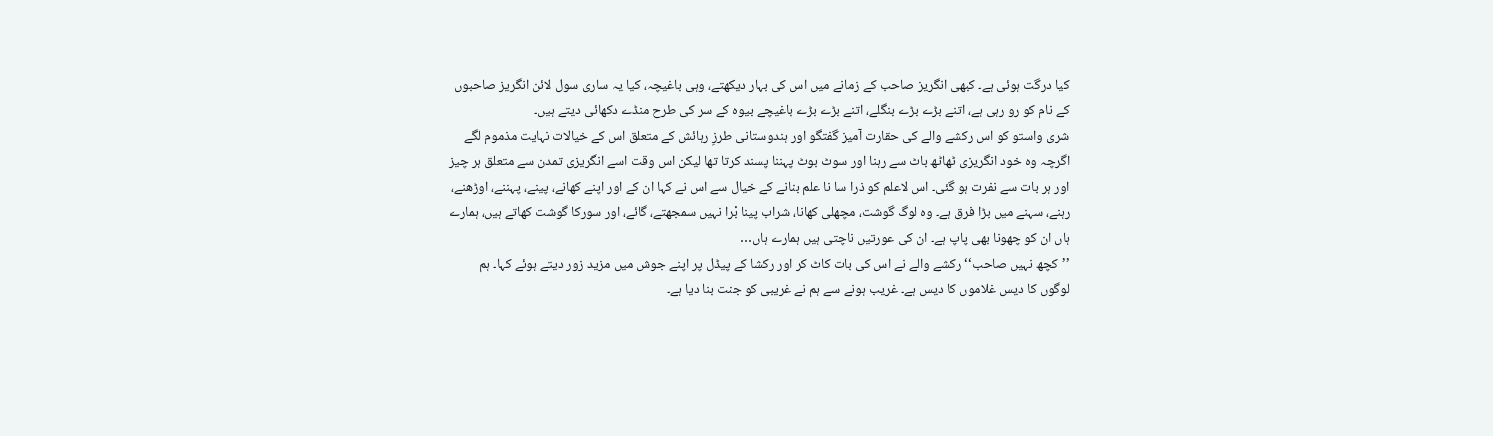کیا درگت ہوئی ہے۔ کبھی انگریز صاحب کے زمانے میں اس کی بہار دیکھتے، وہی باغیچہ، کیا یہ ساری سول لائن انگریز صاحبوں کے نام کو رو رہی ہے، اتنے بڑے بڑے بنگلے، اتنے بڑے بڑے باغیچے بیوہ کے سر کی طرح منڈے دکھائی دیتے ہیں۔
شری واستو کو اس رکشے والے کی حقارت آمیز گفتگو اور ہندوستانی طرزِ رہائش کے متعلق اس کے خیالات نہایت مذموم لگے اگرچہ وہ خود انگریزی ٹھاٹھ باٹ سے رہنا اور سوٹ بوٹ پہننا پسند کرتا تھا لیکن اس وقت اسے انگریزی تمدن سے متعلق ہر چیز اور ہر بات سے نفرت ہو گئی۔ اس لاعلم کو ذرا سا نا علم بنانے کے خیال سے اس نے کہا ان کے اور اپنے کھانے، پینے، پہننے، اوڑھنے، رہنے، سہنے میں بڑا فرق ہے۔ وہ لوگ گوشت، مچھلی کھانا، شراب پینا بْرا نہیں سمجھتے، گائے، اور سورکا گوشت کھاتے ہیں، ہمارے ہاں ان کو چھونا بھی پاپ ہے۔ ان کی عورتیں ناچتی ہیں ہمارے ہاں…
’’کچھ نہیں صاحب‘‘ رکشے والے نے اس کی بات کاٹ کر اور رکشا کے پیڈل پر اپنے جوش میں مزید زور دیتے ہوئے کہا۔ ہم لوگوں کا دیس غلاموں کا دیس ہے۔ غریب ہونے سے ہم نے غریبی کو جنت بنا دیا ہے۔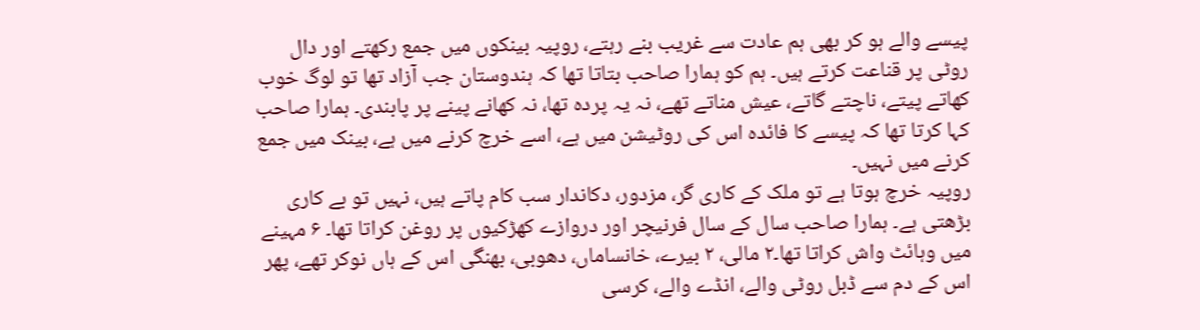پیسے والے ہو کر بھی ہم عادت سے غریب بنے رہتے، روپیہ بینکوں میں جمع رکھتے اور دال روٹی پر قناعت کرتے ہیں۔ ہم کو ہمارا صاحب بتاتا تھا کہ ہندوستان جب آزاد تھا تو لوگ خوب کھاتے پیتے، ناچتے گاتے، عیش مناتے تھے، نہ یہ پردہ تھا، نہ کھانے پینے پر پابندی۔ ہمارا صاحب کہا کرتا تھا کہ پیسے کا فائدہ اس کی روٹیشن میں ہے، اسے خرچ کرنے میں ہے، بینک میں جمع کرنے میں نہیں۔
روپیہ خرچ ہوتا ہے تو ملک کے کاری گر، مزدور، دکاندار سب کام پاتے ہیں، نہیں تو بے کاری بڑھتی ہے۔ ہمارا صاحب سال کے سال فرنیچر اور دروازے کھڑکیوں پر روغن کراتا تھا۔ ۶ مہینے میں وہائٹ واش کراتا تھا۔۲ مالی، ۲ بیرے، خانساماں، دھوبی، بھنگی اس کے ہاں نوکر تھے، پھر اس کے دم سے ڈبل روٹی والے، انڈے والے، کرسی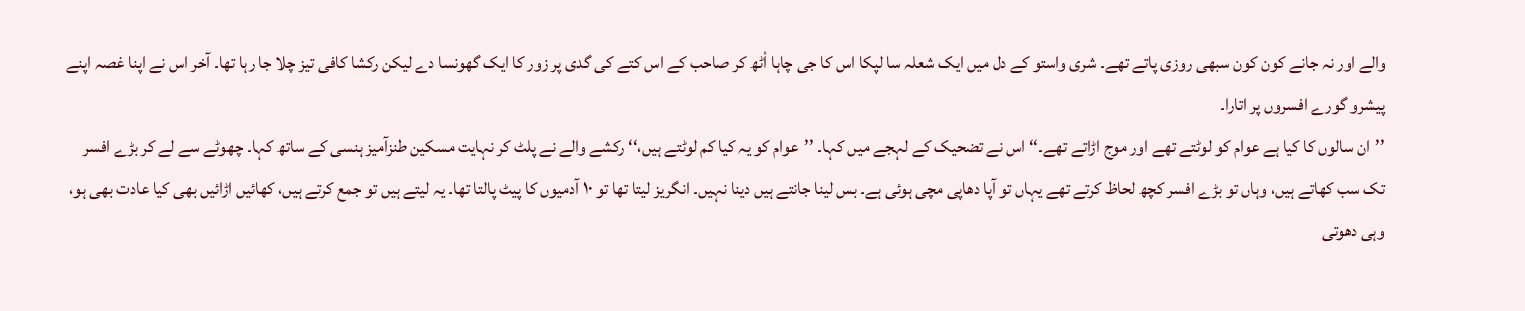والے اور نہ جانے کون کون سبھی روزی پاتے تھے۔ شری واستو کے دل میں ایک شعلہ سا لپکا اس کا جی چاہا اْٹھ کر صاحب کے اس کتے کی گدی پر زور کا ایک گھونسا دے لیکن رکشا کافی تیز چلا جا رہا تھا۔ آخر اس نے اپنا غصہ اپنے پیشرو گورے افسروں پر اتارا۔
’’ان سالوں کا کیا ہے عوام کو لوٹتے تھے اور موج اڑاتے تھے۔‘‘ اس نے تضحیک کے لہجے میں کہا۔ ’’عوام کو یہ کیا کم لوٹتے ہیں،‘‘ رکشے والے نے پلٹ کر نہایت مسکین طنزآمیز ہنسی کے ساتھ کہا۔ چھوٹے سے لے کر بڑے افسر تک سب کھاتے ہیں، وہاں تو بڑے افسر کچھ لحاظ کرتے تھے یہاں تو آپا دھاپی مچی ہوئی ہے۔ بس لینا جانتے ہیں دینا نہیں۔ انگریز لیتا تھا تو ۱۰ آدمیوں کا پیٹ پالتا تھا۔ یہ لیتے ہیں تو جمع کرتے ہیں، کھائیں اڑائیں بھی کیا عادت بھی ہو، وہی دھوتی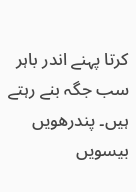کرتا پہنے اندر باہر سب جگہ بنے رہتے ہیں۔ پندرھویں بیسویں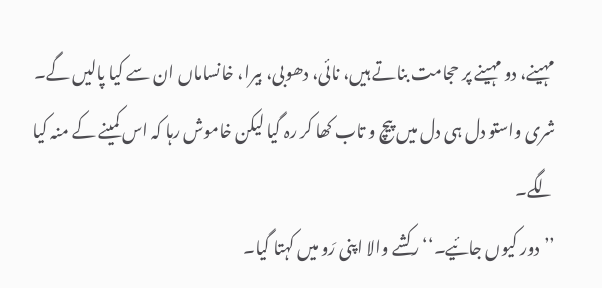مہینے، دو مہینے پر حجامت بناتے ہیں، نائی، دھوبی، بیرا، خانساماں ان سے کیا پالیں گے۔ شری واستو دل ہی دل میں پیچ و تاب کھا کر رہ گیا لیکن خاموش رہا کہ اس کمینے کے منہ کیا لگے۔
’’دور کیوں جائیے۔‘‘ رکشے والا اپنی رَو میں کہتا گیا۔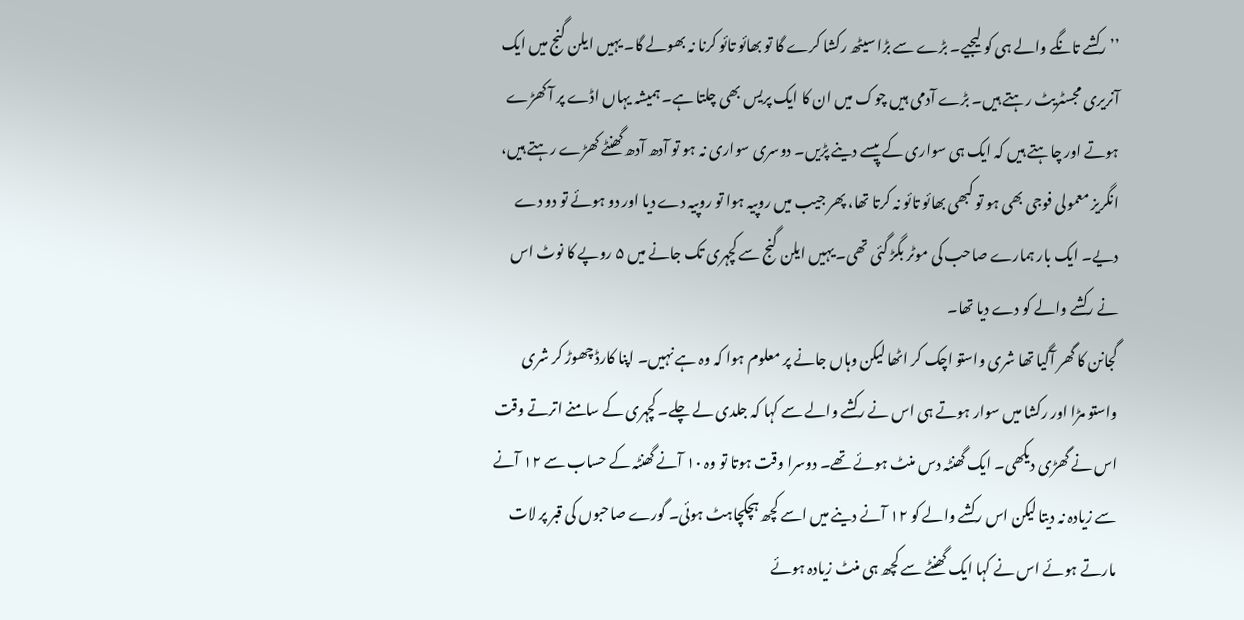’’رکشے تانگے والے ہی کو لیجیے۔ بڑے سے بڑا سیٹھ رکشا کرے گا تو بھائو تائو کرنا نہ بھولے گا۔ یہیں ایلن گنج میں ایک آنریری مجسٹریٹ رہتے ہیں۔ بڑے آدمی ہیں چوک میں ان کا ایک پریس بھی چلتا ہے۔ ہمیشہ یہاں اڈے پر آ کھڑے ہوتے اور چاہتے ہیں کہ ایک ہی سواری کے پیسے دینے پڑیں۔ دوسری سواری نہ ہو تو آدھ آدھ گھنٹے کھڑے رہتے ہیں، انگریز معمولی فوجی بھی ہو تو کبھی بھائو تائو نہ کرتا تھا، پھر جیب میں روپیہ ہوا تو روپیہ دے دیا اور دو ہوئے تو دو دے دیے۔ ایک بار ہمارے صاحب کی موٹر بگڑ گئی تھی۔ یہیں ایلن گنج سے کچہری تک جانے میں ۵ روپے کا نوٹ اس نے رکشے والے کو دے دیا تھا۔
گجانن کا گھر آگیا تھا شری واستو اچک کر اٹھا لیکن وہاں جانے پر معلوم ہوا کہ وہ ہے نہیں۔ اپنا کارڈ چھوڑ کر شری واستو مڑا اور رکشا میں سوار ہوتے ہی اس نے رکشے والے سے کہا کہ جلدی لے چلے۔ کچہری کے سامنے اترتے وقت اس نے گھڑی دیکھی۔ ایک گھنٹہ دس منٹ ہوئے تھے۔ دوسرا وقت ہوتا تو وہ ۱۰ آنے گھنٹہ کے حساب سے ۱۲ آنے سے زیادہ نہ دیتا لیکن اس رکشے والے کو ۱۲ آنے دینے میں اسے کچھ ہچکچاہٹ ہوئی۔ گورے صاحبوں کی قبر پر لات مارتے ہوئے اس نے کہا ایک گھنٹے سے کچھ ہی منٹ زیادہ ہوئے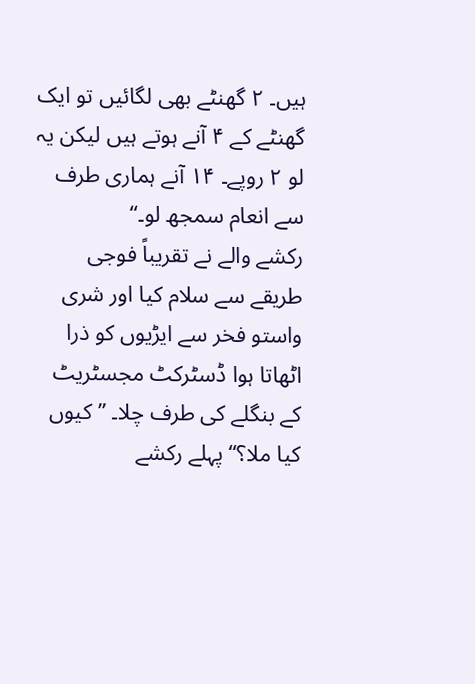ہیں۔ ۲ گھنٹے بھی لگائیں تو ایک گھنٹے کے ۴ آنے ہوتے ہیں لیکن یہ لو ۲ روپے۔ ۱۴ آنے ہماری طرف سے انعام سمجھ لو۔‘‘
رکشے والے نے تقریباً فوجی طریقے سے سلام کیا اور شری واستو فخر سے ایڑیوں کو ذرا اٹھاتا ہوا ڈسٹرکٹ مجسٹریٹ کے بنگلے کی طرف چلا۔ ’’کیوں کیا ملا؟‘‘ پہلے رکشے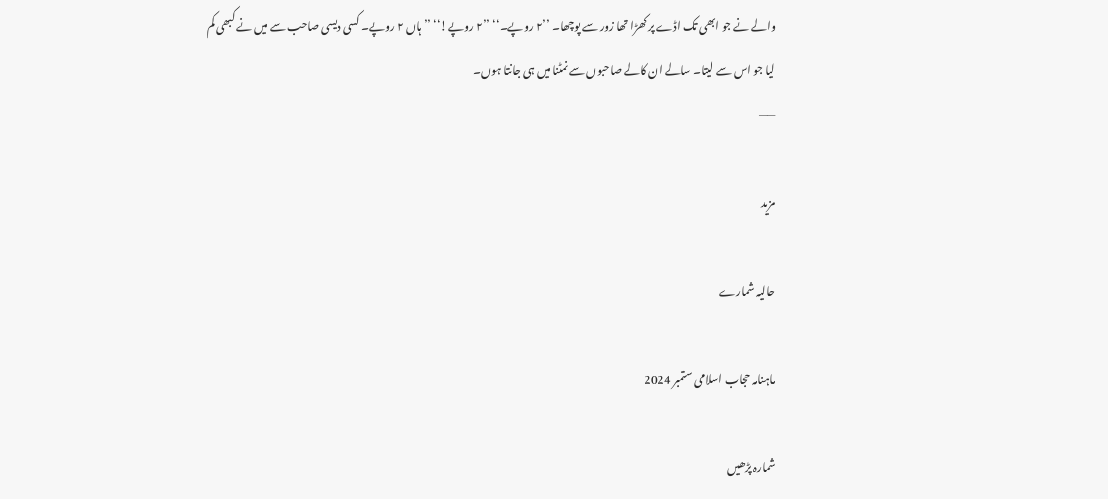والے نے جو ابھی تک اڈے پر کھڑا تھا زور سے پوچھا۔ ’’۲ روپے۔‘‘ ’’۲ روپے!‘‘ ’’ہاں ۲ روپے۔ کسی دیسی صاحب سے میں نے کبھی کم لیا جو اس سے لیتا۔ سالے ان کالے صاحبوں سے نمٹنا میں ہی جانتا ہوں۔
——

مزید

حالیہ شمارے

ماہنامہ حجاب اسلامی ستمبر 2024

شمارہ پڑھیں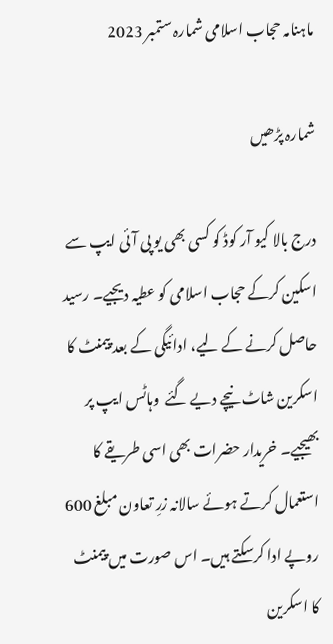ماہنامہ حجاب اسلامی شمارہ ستمبر 2023

شمارہ پڑھیں

درج بالا کیو آر کوڈ کو کسی بھی یو پی آئی ایپ سے اسکین کرکے حجاب اسلامی کو عطیہ دیجیے۔ رسید حاصل کرنے کے لیے، ادائیگی کے بعد پیمنٹ کا اسکرین شاٹ نیچے دیے گئے  وہاٹس ایپ پر بھیجیے۔ خریدار حضرات بھی اسی طریقے کا استعمال کرتے ہوئے سالانہ زرِ تعاون مبلغ 600 روپے ادا کرسکتے ہیں۔ اس صورت میں پیمنٹ کا اسکرین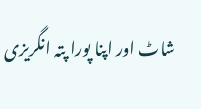شاٹ اور اپنا پورا پتہ انگریزی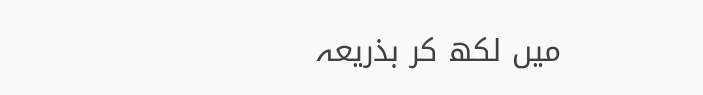میں لکھ کر بذریعہ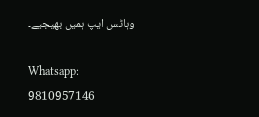وہاٹس ایپ ہمیں بھیجیے۔

Whatsapp: 9810957146